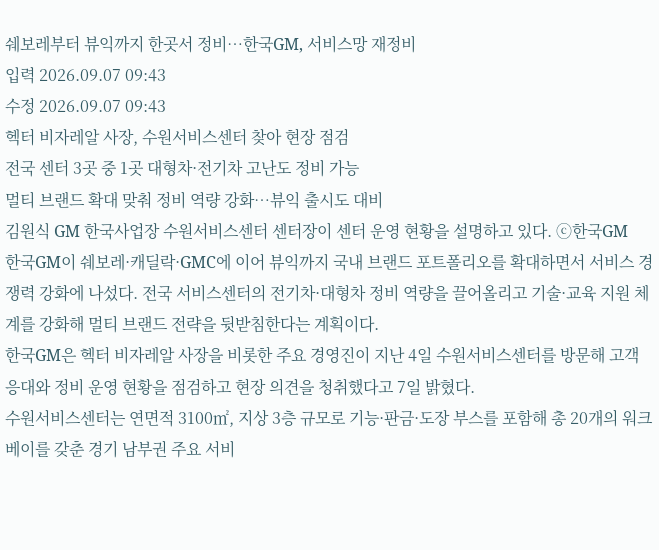쉐보레부터 뷰익까지 한곳서 정비…한국GM, 서비스망 재정비
입력 2026.09.07 09:43
수정 2026.09.07 09:43
헥터 비자레알 사장, 수원서비스센터 찾아 현장 점검
전국 센터 3곳 중 1곳 대형차·전기차 고난도 정비 가능
멀티 브랜드 확대 맞춰 정비 역량 강화…뷰익 출시도 대비
김원식 GM 한국사업장 수원서비스센터 센터장이 센터 운영 현황을 설명하고 있다. ⓒ한국GM
한국GM이 쉐보레·캐딜락·GMC에 이어 뷰익까지 국내 브랜드 포트폴리오를 확대하면서 서비스 경쟁력 강화에 나섰다. 전국 서비스센터의 전기차·대형차 정비 역량을 끌어올리고 기술·교육 지원 체계를 강화해 멀티 브랜드 전략을 뒷받침한다는 계획이다.
한국GM은 헥터 비자레알 사장을 비롯한 주요 경영진이 지난 4일 수원서비스센터를 방문해 고객 응대와 정비 운영 현황을 점검하고 현장 의견을 청취했다고 7일 밝혔다.
수원서비스센터는 연면적 3100㎡, 지상 3층 규모로 기능·판금·도장 부스를 포함해 총 20개의 워크베이를 갖춘 경기 남부권 주요 서비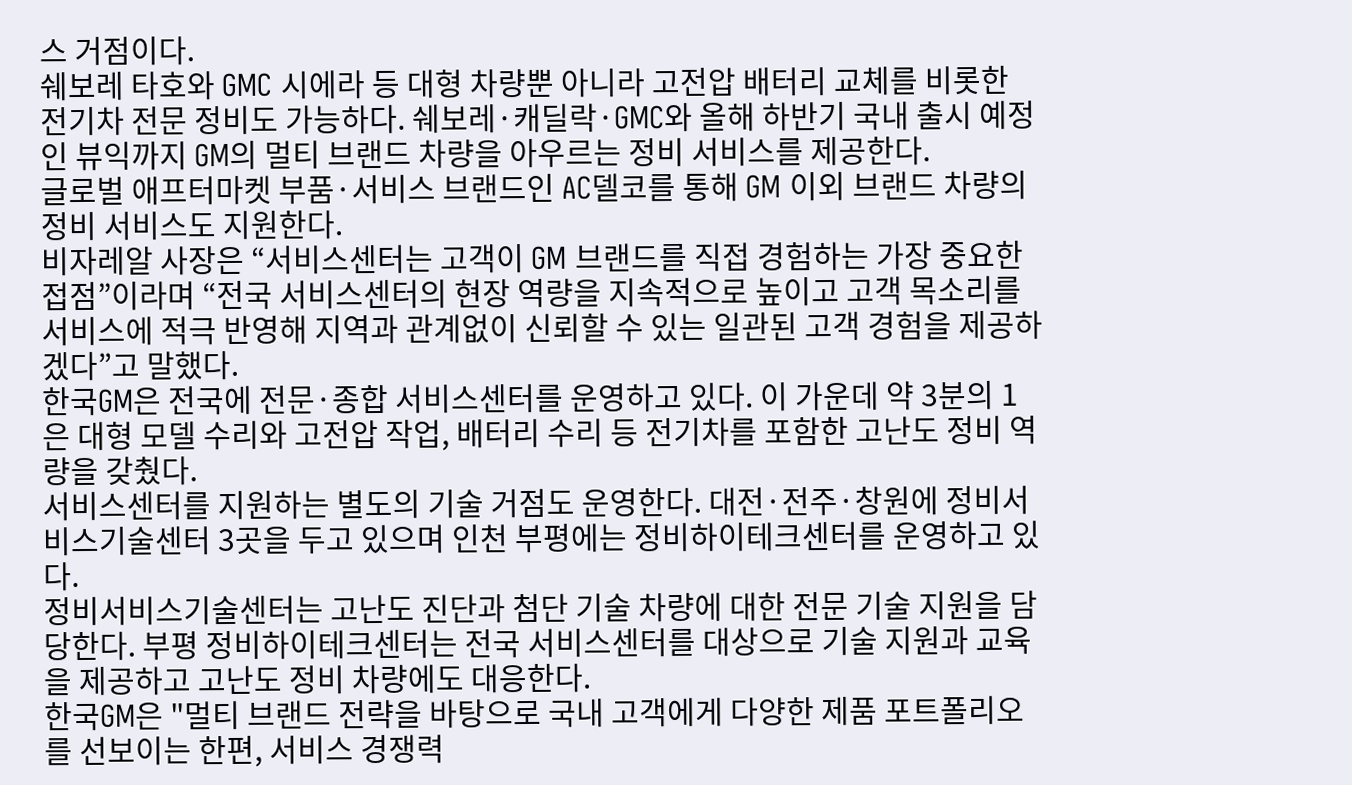스 거점이다.
쉐보레 타호와 GMC 시에라 등 대형 차량뿐 아니라 고전압 배터리 교체를 비롯한 전기차 전문 정비도 가능하다. 쉐보레·캐딜락·GMC와 올해 하반기 국내 출시 예정인 뷰익까지 GM의 멀티 브랜드 차량을 아우르는 정비 서비스를 제공한다.
글로벌 애프터마켓 부품·서비스 브랜드인 AC델코를 통해 GM 이외 브랜드 차량의 정비 서비스도 지원한다.
비자레알 사장은 “서비스센터는 고객이 GM 브랜드를 직접 경험하는 가장 중요한 접점”이라며 “전국 서비스센터의 현장 역량을 지속적으로 높이고 고객 목소리를 서비스에 적극 반영해 지역과 관계없이 신뢰할 수 있는 일관된 고객 경험을 제공하겠다”고 말했다.
한국GM은 전국에 전문·종합 서비스센터를 운영하고 있다. 이 가운데 약 3분의 1은 대형 모델 수리와 고전압 작업, 배터리 수리 등 전기차를 포함한 고난도 정비 역량을 갖췄다.
서비스센터를 지원하는 별도의 기술 거점도 운영한다. 대전·전주·창원에 정비서비스기술센터 3곳을 두고 있으며 인천 부평에는 정비하이테크센터를 운영하고 있다.
정비서비스기술센터는 고난도 진단과 첨단 기술 차량에 대한 전문 기술 지원을 담당한다. 부평 정비하이테크센터는 전국 서비스센터를 대상으로 기술 지원과 교육을 제공하고 고난도 정비 차량에도 대응한다.
한국GM은 "멀티 브랜드 전략을 바탕으로 국내 고객에게 다양한 제품 포트폴리오를 선보이는 한편, 서비스 경쟁력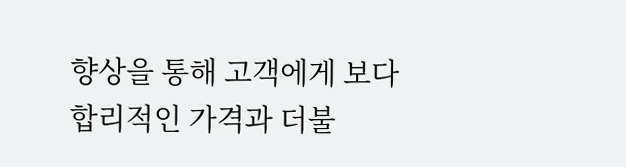향상을 통해 고객에게 보다 합리적인 가격과 더불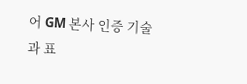어 GM 본사 인증 기술과 표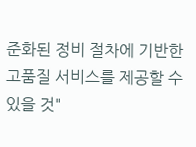준화된 정비 절차에 기반한 고품질 서비스를 제공할 수 있을 것"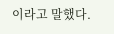이라고 말했다.